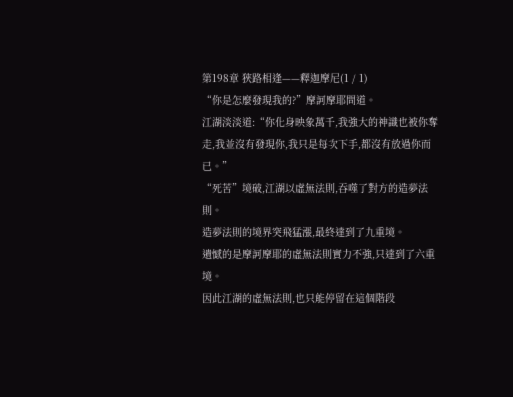第198章 狹路相逢——釋迦摩尼(1 / 1)
“你是怎麼發現我的?”摩訶摩耶問道。
江湖淡淡道:“你化身映象萬千,我強大的神識也被你奪走,我並沒有發現你,我只是每次下手,都沒有放過你而已。”
“死苦”境破,江湖以虛無法則,吞噬了對方的造夢法則。
造夢法則的境界突飛猛漲,最終達到了九重境。
遺憾的是摩訶摩耶的虛無法則實力不強,只達到了六重境。
因此江湖的虛無法則,也只能停留在這個階段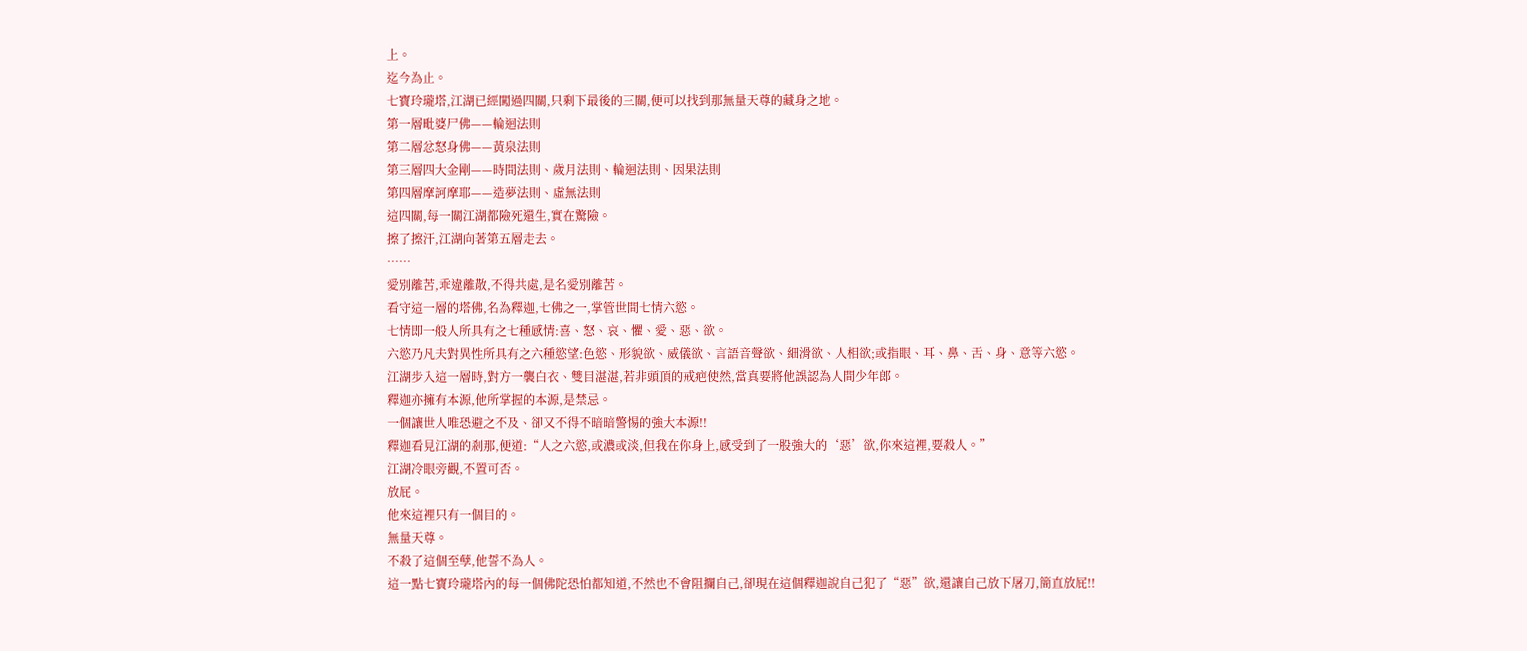上。
迄今為止。
七寶玲瓏塔,江湖已經闖過四關,只剩下最後的三關,便可以找到那無量天尊的藏身之地。
第一層毗婆尸佛——輪迴法則
第二層忿怒身佛——黃泉法則
第三層四大金剛——時間法則、歲月法則、輪迴法則、因果法則
第四層摩訶摩耶——造夢法則、虛無法則
這四關,每一關江湖都險死還生,實在驚險。
擦了擦汗,江湖向著第五層走去。
……
愛別離苦,乖違離散,不得共處,是名愛別離苦。
看守這一層的塔佛,名為釋迦,七佛之一,掌管世間七情六慾。
七情即一般人所具有之七種感情:喜、怒、哀、懼、愛、惡、欲。
六慾乃凡夫對異性所具有之六種慾望:色慾、形貌欲、威儀欲、言語音聲欲、細滑欲、人相欲;或指眼、耳、鼻、舌、身、意等六慾。
江湖步入這一層時,對方一襲白衣、雙目湛湛,若非頭頂的戒疤使然,當真要將他誤認為人間少年郎。
釋迦亦擁有本源,他所掌握的本源,是禁忌。
一個讓世人唯恐避之不及、卻又不得不暗暗警惕的強大本源!!
釋迦看見江湖的剎那,便道:“人之六慾,或濃或淡,但我在你身上,感受到了一股強大的‘惡’欲,你來這裡,要殺人。”
江湖冷眼旁觀,不置可否。
放屁。
他來這裡只有一個目的。
無量天尊。
不殺了這個至孽,他誓不為人。
這一點七寶玲瓏塔內的每一個佛陀恐怕都知道,不然也不會阻攔自己,卻現在這個釋迦說自己犯了“惡”欲,還讓自己放下屠刀,簡直放屁!!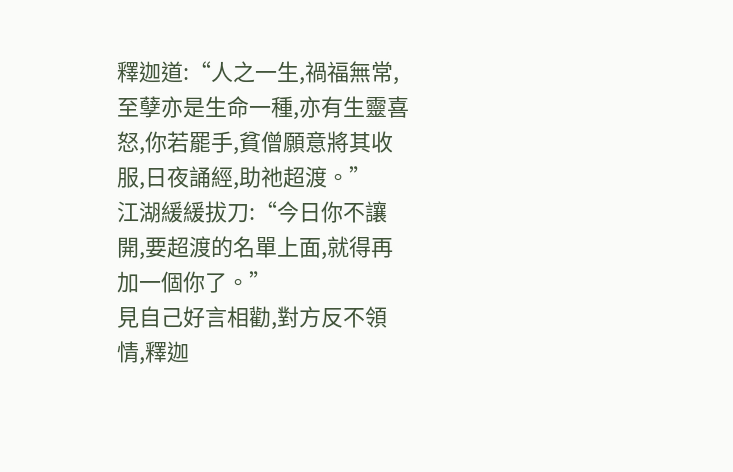釋迦道:“人之一生,禍福無常,至孽亦是生命一種,亦有生靈喜怒,你若罷手,貧僧願意將其收服,日夜誦經,助祂超渡。”
江湖緩緩拔刀:“今日你不讓開,要超渡的名單上面,就得再加一個你了。”
見自己好言相勸,對方反不領情,釋迦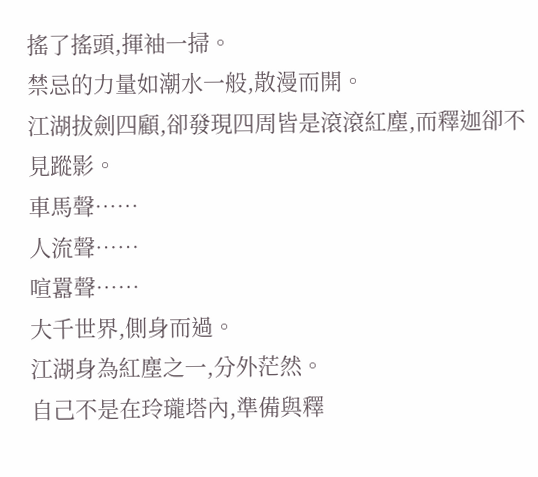搖了搖頭,揮袖一掃。
禁忌的力量如潮水一般,散漫而開。
江湖拔劍四顧,卻發現四周皆是滾滾紅塵,而釋迦卻不見蹤影。
車馬聲……
人流聲……
喧囂聲……
大千世界,側身而過。
江湖身為紅塵之一,分外茫然。
自己不是在玲瓏塔內,準備與釋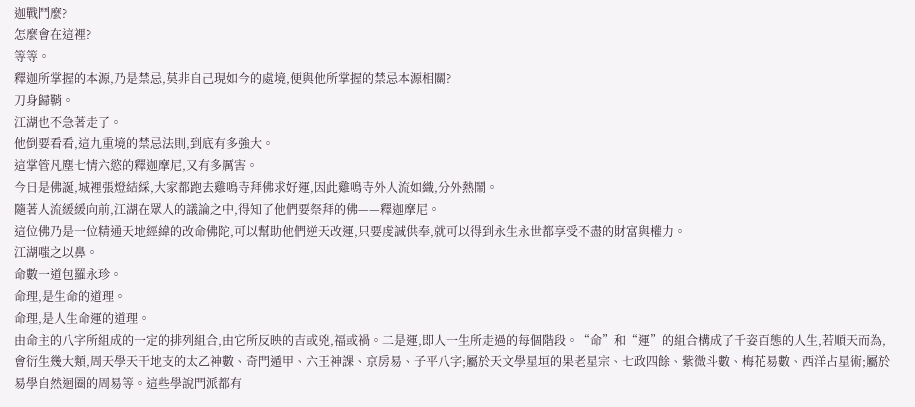迦戰鬥麼?
怎麼會在這裡?
等等。
釋迦所掌握的本源,乃是禁忌,莫非自己現如今的處境,便與他所掌握的禁忌本源相關?
刀身歸鞘。
江湖也不急著走了。
他倒要看看,這九重境的禁忌法則,到底有多強大。
這掌管凡塵七情六慾的釋迦摩尼,又有多厲害。
今日是佛誕,城裡張燈結綵,大家都跑去雞鳴寺拜佛求好運,因此雞鳴寺外人流如織,分外熱鬧。
隨著人流緩緩向前,江湖在眾人的議論之中,得知了他們要祭拜的佛——釋迦摩尼。
這位佛乃是一位精通天地經緯的改命佛陀,可以幫助他們逆天改運,只要虔誠供奉,就可以得到永生永世都享受不盡的財富與權力。
江湖嗤之以鼻。
命數一道包羅永珍。
命理,是生命的道理。
命理,是人生命運的道理。
由命主的八字所組成的一定的排列組合,由它所反映的吉或兇,福或禍。二是運,即人一生所走過的每個階段。“命”和“運”的組合構成了千姿百態的人生,若順天而為,會衍生幾大類,周天學天干地支的太乙神數、奇門遁甲、六王神課、京房易、子平八字;屬於天文學星垣的果老星宗、七政四餘、紫微斗數、梅花易數、西洋占星術;屬於易學自然迴圈的周易等。這些學說門派都有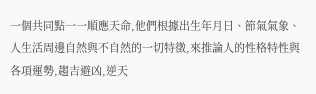一個共同點一一順應天命,他們根據出生年月日、節氣氣象、人生活周邊自然與不自然的一切特徵,來推論人的性格特性與各項運勢,趨吉避凶,逆天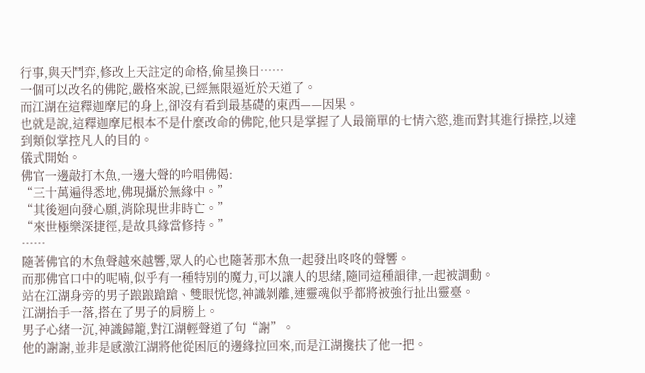行事,與天鬥弈,修改上天註定的命格,偷星換日……
一個可以改名的佛陀,嚴格來說,已經無限逼近於天道了。
而江湖在這釋迦摩尼的身上,卻沒有看到最基礎的東西——因果。
也就是說,這釋迦摩尼根本不是什麼改命的佛陀,他只是掌握了人最簡單的七情六慾,進而對其進行操控,以達到類似掌控凡人的目的。
儀式開始。
佛官一邊敲打木魚,一邊大聲的吟唱佛偈:
“三十萬遍得悉地,佛現攝於無緣中。”
“其後迴向發心願,消除現世非時亡。”
“來世極樂深捷徑,是故具緣當修持。”
……
隨著佛官的木魚聲越來越響,眾人的心也隨著那木魚一起發出咚咚的聲響。
而那佛官口中的呢喃,似乎有一種特別的魔力,可以讓人的思緒,隨同這種韻律,一起被調動。
站在江湖身旁的男子踉踉蹌蹌、雙眼恍惚,神識剝離,連靈魂似乎都將被強行扯出靈臺。
江湖抬手一落,搭在了男子的肩膀上。
男子心緒一沉,神識歸籠,對江湖輕聲道了句“謝”。
他的謝謝,並非是感激江湖將他從困厄的邊緣拉回來,而是江湖攙扶了他一把。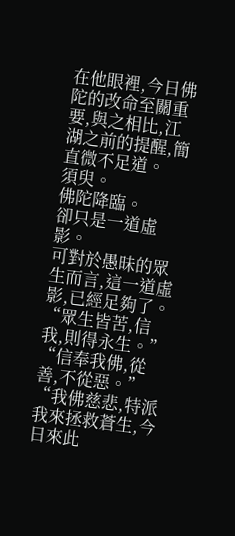在他眼裡,今日佛陀的改命至關重要,與之相比,江湖之前的提醒,簡直微不足道。
須臾。
佛陀降臨。
卻只是一道虛影。
可對於愚昧的眾生而言,這一道虛影,已經足夠了。
“眾生皆苦,信我,則得永生。”
“信奉我佛,從善,不從惡。”
“我佛慈悲,特派我來拯救蒼生,今日來此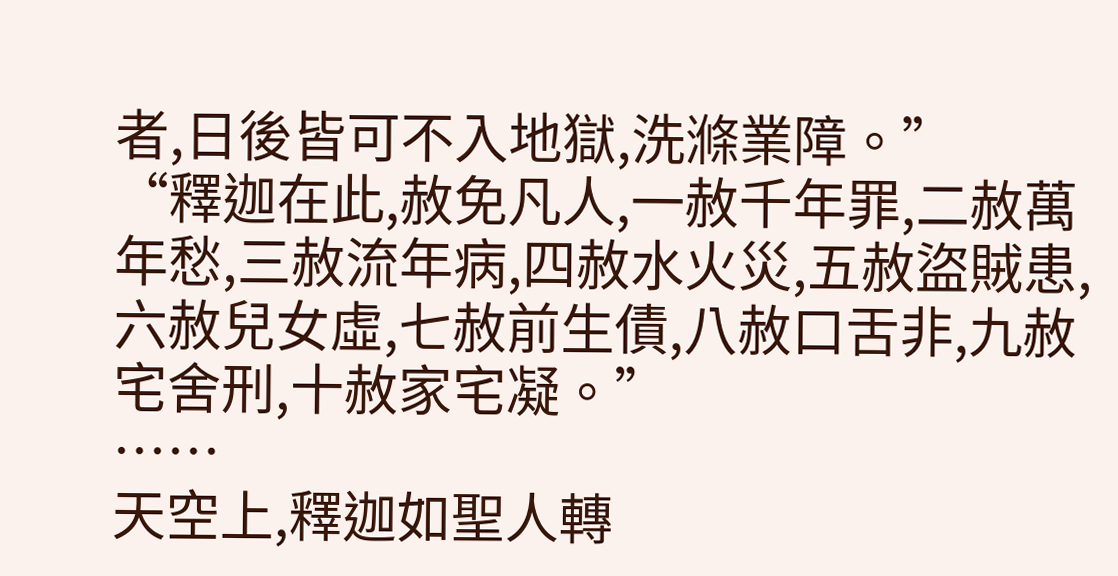者,日後皆可不入地獄,洗滌業障。”
“釋迦在此,赦免凡人,一赦千年罪,二赦萬年愁,三赦流年病,四赦水火災,五赦盜賊患,六赦兒女虛,七赦前生債,八赦口舌非,九赦宅舍刑,十赦家宅凝。”
……
天空上,釋迦如聖人轉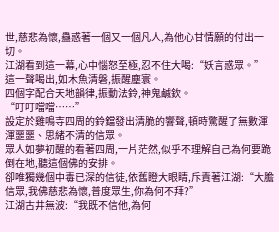世,慈悲為懷,蠱惑著一個又一個凡人,為他心甘情願的付出一切。
江湖看到這一幕,心中惱怒至極,忍不住大喝:“妖言惑眾。”
這一聲喝出,如木魚清磐,振醒塵寰。
四個字配合天地韻律,振動法鈴,神鬼鹹欽。
“叮叮噹噹……”
設定於雞鳴寺四周的鈴鐺發出清脆的響聲,頓時驚醒了無數渾渾噩噩、思緒不清的信眾。
眾人如夢初醒的看著四周,一片茫然,似乎不理解自己為何要跪倒在地,聽這個佛的安排。
卻唯獨幾個中毒已深的信徒,依舊瞪大眼睛,斥責著江湖:“大膽信眾,我佛慈悲為懷,普度眾生,你為何不拜?”
江湖古井無波:“我既不信他,為何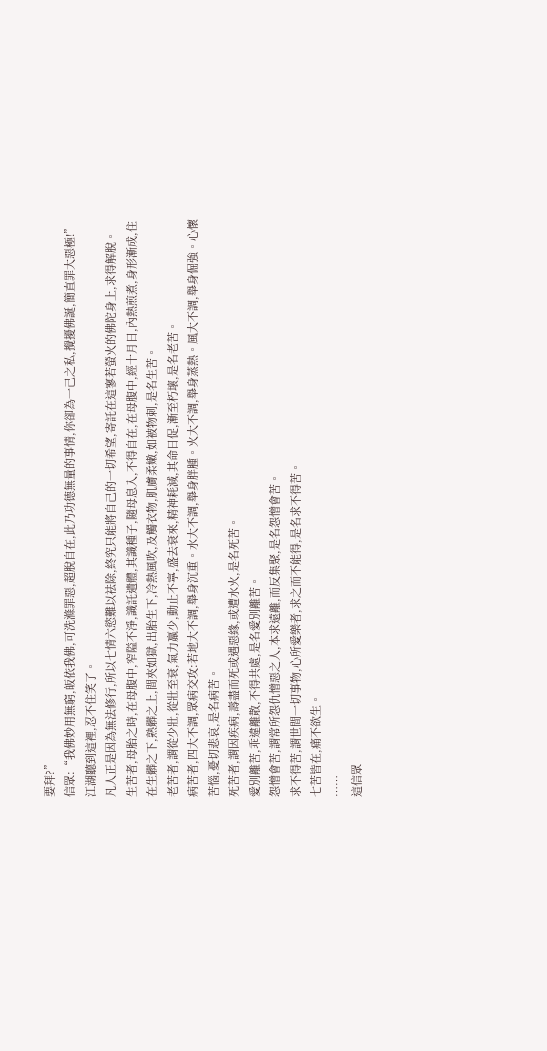要拜?”
信眾:“我佛妙用無窮,皈依我佛,可洗滌罪惡,超脫自在,此乃功德無量的事情,你卻為一己之私,攪擾佛誕,簡直罪大惡極!”
江湖聽到這裡,忍不住笑了。
凡人正是因為無法修行,所以七情六慾難以祛除,終究只能將自己的一切希望,寄託在這寥若螢火的佛陀身上,求得解脫。
生苦者,母胎之時,在母腹中,窄隘不淨,識託遺體,其識種子,隨母息入,不得自在,在母腹中,經十月日,內熱煎煮,身形漸成,住在生髒之下,熟髒之上,間夾如獄,出胎生下,冷熱風吹,及觸衣物,肌膚柔嫩,如被物刺,是名生苦。
老苦者,謂從少壯,從壯至衰,氣力羸少,動止不寧,盛去衰來,精神耗減,其命日促,漸至朽壞,是名老苦。
病苦者,四大不調,眾病交攻:若地大不調,舉身沉重。水大不調,舉身胖腫。火大不調,舉身蒸熱。風大不調,舉身倔強。心懷苦惱,憂切悲哀,是名病苦。
死苦者,謂因疾病,壽盡而死或遇惡緣,或遭水火,是名死苦。
愛別離苦,乖違離散,不得共處,是名愛別離苦。
怨憎會苦,謂常所怨仇憎惡之人,本求遠離,而反集聚,是名怨憎會苦。
求不得苦,謂世間一切事物,心所愛樂者,求之而不能得,是名求不得苦。
七苦皆在,痛不欲生。
……
這信眾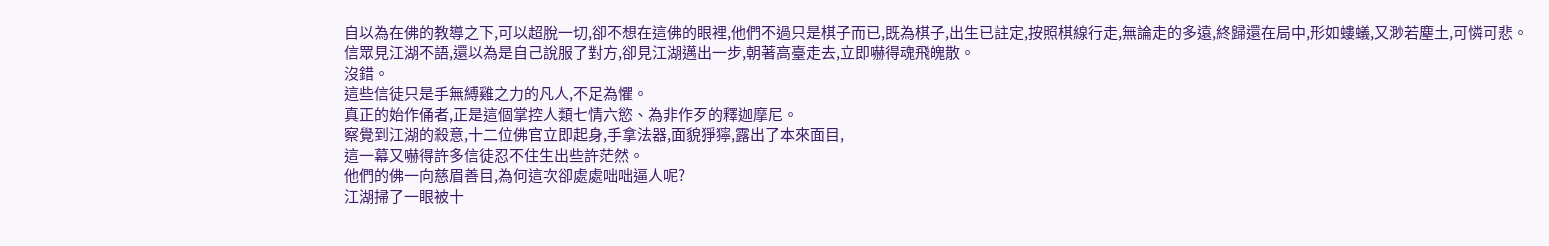自以為在佛的教導之下,可以超脫一切,卻不想在這佛的眼裡,他們不過只是棋子而已,既為棋子,出生已註定,按照棋線行走,無論走的多遠,終歸還在局中,形如螻蟻,又渺若塵土,可憐可悲。
信眾見江湖不語,還以為是自己說服了對方,卻見江湖邁出一步,朝著高臺走去,立即嚇得魂飛魄散。
沒錯。
這些信徒只是手無縛雞之力的凡人,不足為懼。
真正的始作俑者,正是這個掌控人類七情六慾、為非作歹的釋迦摩尼。
察覺到江湖的殺意,十二位佛官立即起身,手拿法器,面貌猙獰,露出了本來面目,
這一幕又嚇得許多信徒忍不住生出些許茫然。
他們的佛一向慈眉善目,為何這次卻處處咄咄逼人呢?
江湖掃了一眼被十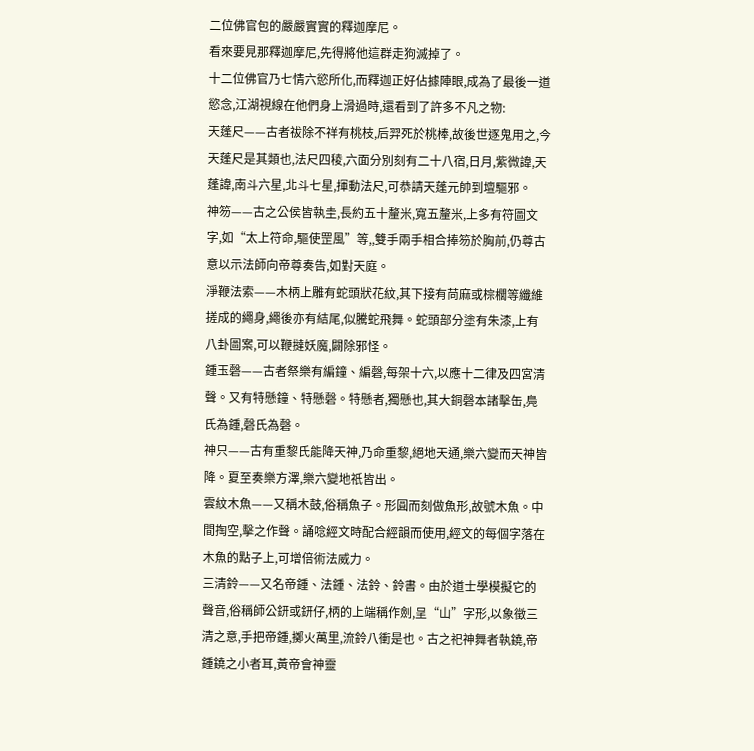二位佛官包的嚴嚴實實的釋迦摩尼。
看來要見那釋迦摩尼,先得將他這群走狗滅掉了。
十二位佛官乃七情六慾所化,而釋迦正好佔據陣眼,成為了最後一道慾念,江湖視線在他們身上滑過時,還看到了許多不凡之物:
天蓬尺——古者祓除不祥有桃枝,后羿死於桃棒,故後世逐鬼用之,今天蓬尺是其類也,法尺四稜,六面分別刻有二十八宿,日月,紫微諱,天蓬諱,南斗六星,北斗七星,揮動法尺,可恭請天蓬元帥到壇驅邪。
神笏——古之公侯皆執圭,長約五十釐米,寬五釐米,上多有符圖文字,如“太上符命,驅使罡風”等,,雙手兩手相合捧笏於胸前,仍尊古意以示法師向帝尊奏告,如對天庭。
淨鞭法索——木柄上雕有蛇頭狀花紋,其下接有苘麻或棕櫚等纖維搓成的繩身,繩後亦有結尾,似騰蛇飛舞。蛇頭部分塗有朱漆,上有八卦圖案,可以鞭撻妖魔,闢除邪怪。
鍾玉磬——古者祭樂有編鐘、編磬,每架十六,以應十二律及四宮清聲。又有特懸鐘、特懸磬。特懸者,獨懸也,其大銅磬本諸擊缶,鳧氏為鍾,磬氏為磬。
神只——古有重黎氏能降天神,乃命重黎,絕地天通,樂六變而天神皆降。夏至奏樂方澤,樂六變地祇皆出。
雲紋木魚——又稱木鼓,俗稱魚子。形圓而刻做魚形,故號木魚。中間掏空,擊之作聲。誦唸經文時配合經韻而使用,經文的每個字落在木魚的點子上,可增倍術法威力。
三清鈴——又名帝鍾、法鍾、法鈴、鈴書。由於道士學模擬它的聲音,俗稱師公鈃或鈃仔,柄的上端稱作劍,呈“山”字形,以象徵三清之意,手把帝鍾,擲火萬里,流鈴八衝是也。古之祀神舞者執鐃,帝鍾鐃之小者耳,黃帝會神靈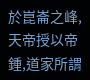於崑崙之峰,天帝授以帝鍾,道家所謂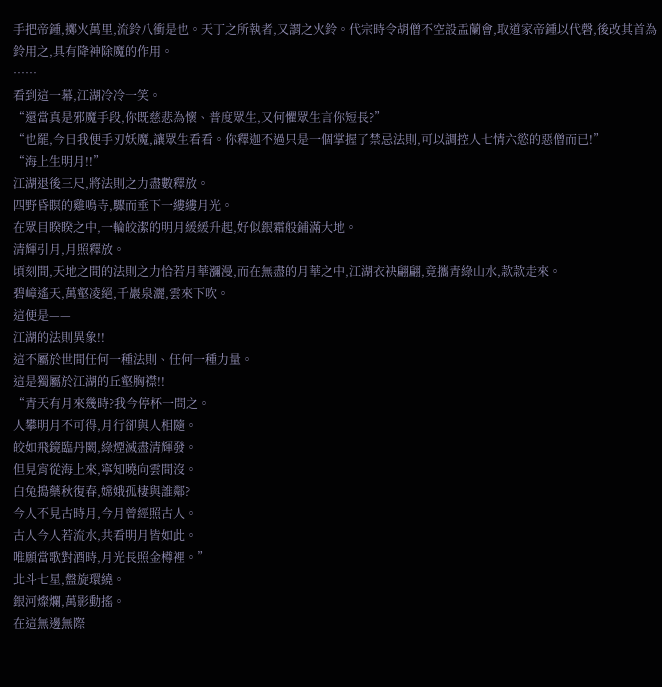手把帝鍾,擲火萬里,流鈴八衝是也。天丁之所執者,又謂之火鈴。代宗時令胡僧不空設盂蘭會,取道家帝鍾以代磬,後改其首為鈴用之,具有降神除魔的作用。
……
看到這一幕,江湖冷冷一笑。
“還當真是邪魔手段,你既慈悲為懷、普度眾生,又何懼眾生言你短長?”
“也罷,今日我便手刃妖魔,讓眾生看看。你釋迦不過只是一個掌握了禁忌法則,可以調控人七情六慾的惡僧而已!”
“海上生明月!!”
江湖退後三尺,將法則之力盡數釋放。
四野昏瞑的雞鳴寺,驟而垂下一縷縷月光。
在眾目睽睽之中,一輪皎潔的明月緩緩升起,好似銀霜般鋪滿大地。
清輝引月,月照釋放。
頃刻間,天地之間的法則之力恰若月華瀰漫,而在無盡的月華之中,江湖衣袂翩翩,竟攜青綠山水,款款走來。
碧嶂遙天,萬壑凌絕,千巖泉灑,雲來下吹。
這便是——
江湖的法則異象!!
這不屬於世間任何一種法則、任何一種力量。
這是獨屬於江湖的丘壑胸襟!!
“青天有月來幾時?我今停杯一問之。
人攀明月不可得,月行卻與人相隨。
皎如飛鏡臨丹闕,綠煙滅盡清輝發。
但見宵從海上來,寧知曉向雲間沒。
白兔搗藥秋復春,嫦娥孤棲與誰鄰?
今人不見古時月,今月曾經照古人。
古人今人若流水,共看明月皆如此。
唯願當歌對酒時,月光長照金樽裡。”
北斗七星,盤旋環繞。
銀河燦爛,萬影動搖。
在這無邊無際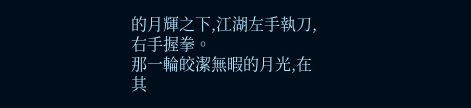的月輝之下,江湖左手執刀,右手握拳。
那一輪皎潔無暇的月光,在其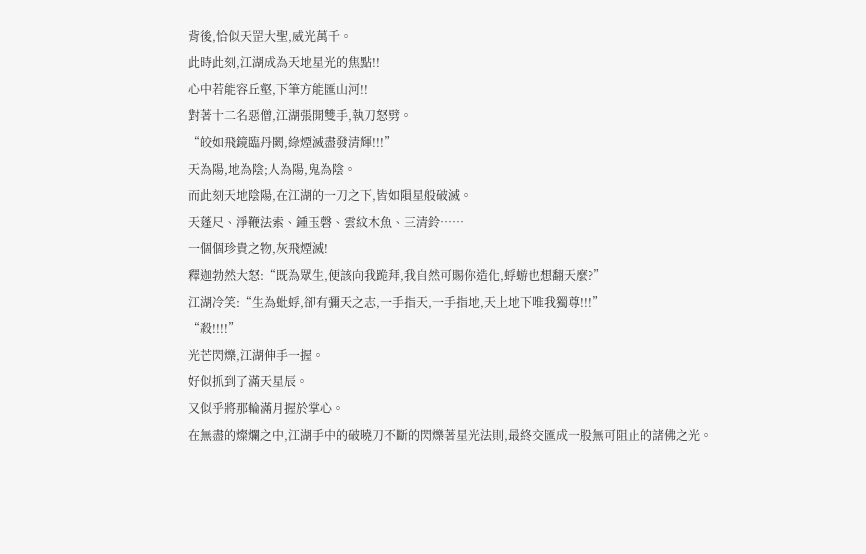背後,恰似天罡大聖,威光萬千。
此時此刻,江湖成為天地星光的焦點!!
心中若能容丘壑,下筆方能匯山河!!
對著十二名惡僧,江湖張開雙手,執刀怒劈。
“皎如飛鏡臨丹闕,綠煙滅盡發清輝!!!”
天為陽,地為陰;人為陽,鬼為陰。
而此刻天地陰陽,在江湖的一刀之下,皆如隕星般破滅。
天蓬尺、淨鞭法索、鍾玉磬、雲紋木魚、三清鈴……
一個個珍貴之物,灰飛煙滅!
釋迦勃然大怒:“既為眾生,便該向我跪拜,我自然可賜你造化,蜉蝣也想翻天麼?”
江湖冷笑:“生為蚍蜉,卻有彌天之志,一手指天,一手指地,天上地下唯我獨尊!!!”
“殺!!!!”
光芒閃爍,江湖伸手一握。
好似抓到了滿天星辰。
又似乎將那輪滿月握於掌心。
在無盡的燦爛之中,江湖手中的破曉刀不斷的閃爍著星光法則,最終交匯成一股無可阻止的諸佛之光。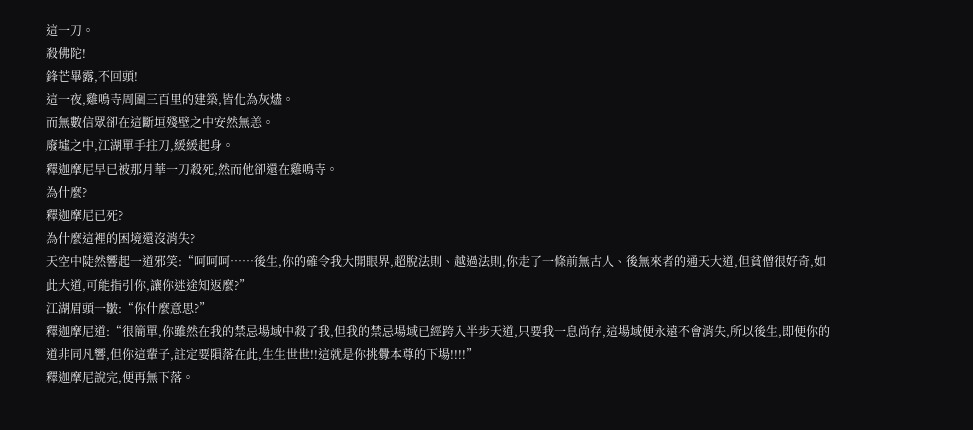這一刀。
殺佛陀!
鋒芒畢露,不回頭!
這一夜,雞鳴寺周圍三百里的建築,皆化為灰燼。
而無數信眾卻在這斷垣殘壁之中安然無恙。
廢墟之中,江湖單手拄刀,緩緩起身。
釋迦摩尼早已被那月華一刀殺死,然而他卻還在雞鳴寺。
為什麼?
釋迦摩尼已死?
為什麼這裡的困境還沒消失?
天空中陡然響起一道邪笑:“呵呵呵……後生,你的確令我大開眼界,超脫法則、越過法則,你走了一條前無古人、後無來者的通天大道,但貧僧很好奇,如此大道,可能指引你,讓你迷途知返麼?”
江湖眉頭一皺:“你什麼意思?”
釋迦摩尼道:“很簡單,你雖然在我的禁忌場域中殺了我,但我的禁忌場域已經跨入半步天道,只要我一息尚存,這場域便永遠不會消失,所以後生,即便你的道非同凡響,但你這輩子,註定要隕落在此,生生世世!!這就是你挑釁本尊的下場!!!!”
釋迦摩尼說完,便再無下落。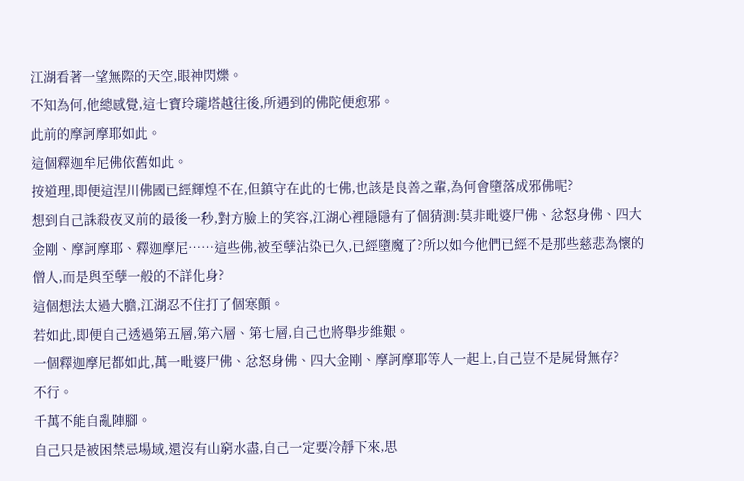江湖看著一望無際的天空,眼神閃爍。
不知為何,他總感覺,這七寶玲瓏塔越往後,所遇到的佛陀便愈邪。
此前的摩訶摩耶如此。
這個釋迦牟尼佛依舊如此。
按道理,即便這涅川佛國已經輝煌不在,但鎮守在此的七佛,也該是良善之輩,為何會墮落成邪佛呢?
想到自己誅殺夜叉前的最後一秒,對方臉上的笑容,江湖心裡隱隱有了個猜測:莫非毗婆尸佛、忿怒身佛、四大金剛、摩訶摩耶、釋迦摩尼……這些佛,被至孽沾染已久,已經墮魔了?所以如今他們已經不是那些慈悲為懷的僧人,而是與至孽一般的不詳化身?
這個想法太過大膽,江湖忍不住打了個寒顫。
若如此,即便自己透過第五層,第六層、第七層,自己也將舉步維艱。
一個釋迦摩尼都如此,萬一毗婆尸佛、忿怒身佛、四大金剛、摩訶摩耶等人一起上,自己豈不是屍骨無存?
不行。
千萬不能自亂陣腳。
自己只是被困禁忌場域,還沒有山窮水盡,自己一定要冷靜下來,思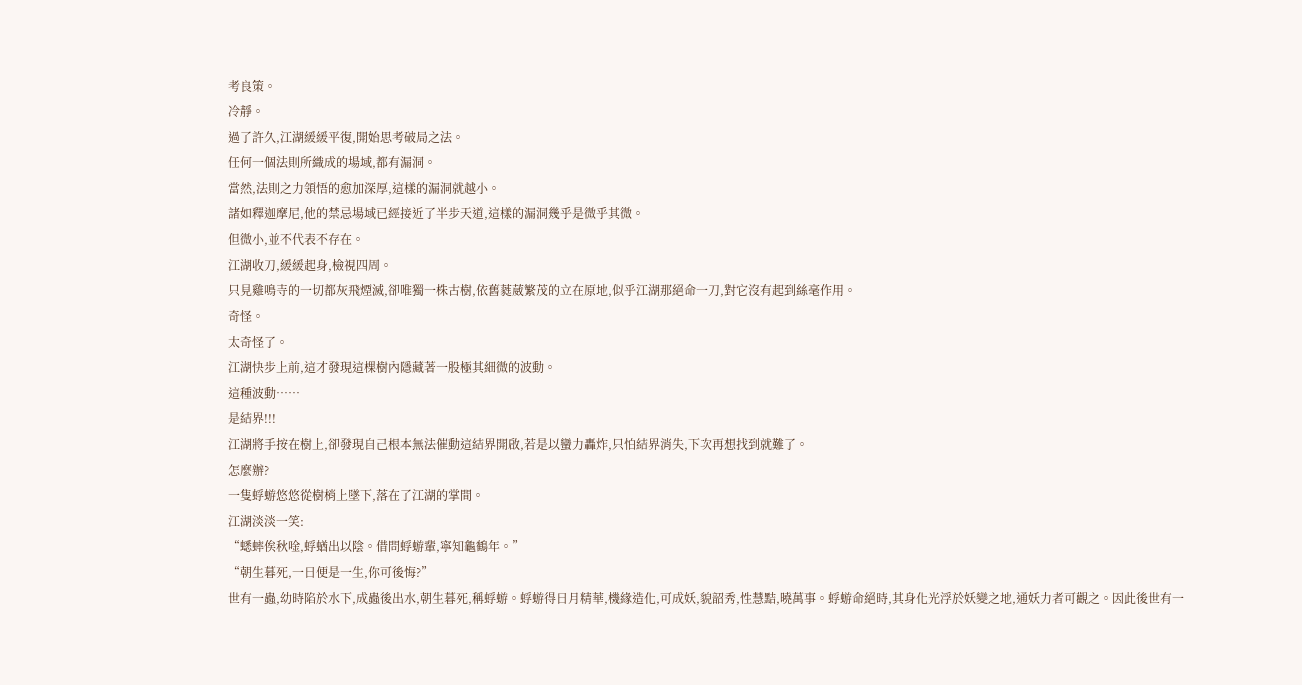考良策。
冷靜。
過了許久,江湖緩緩平復,開始思考破局之法。
任何一個法則所織成的場域,都有漏洞。
當然,法則之力領悟的愈加深厚,這樣的漏洞就越小。
諸如釋迦摩尼,他的禁忌場域已經接近了半步天道,這樣的漏洞幾乎是微乎其微。
但微小,並不代表不存在。
江湖收刀,緩緩起身,檢視四周。
只見雞鳴寺的一切都灰飛煙滅,卻唯獨一株古樹,依舊蕤葳繁茂的立在原地,似乎江湖那絕命一刀,對它沒有起到絲毫作用。
奇怪。
太奇怪了。
江湖快步上前,這才發現這棵樹內隱藏著一股極其細微的波動。
這種波動……
是結界!!!
江湖將手按在樹上,卻發現自己根本無法催動這結界開啟,若是以蠻力轟炸,只怕結界消失,下次再想找到就難了。
怎麼辦?
一隻蜉蝣悠悠從樹梢上墜下,落在了江湖的掌間。
江湖淡淡一笑:
“蟋蟀俟秋唫,蜉蝤出以陰。借問蜉蝣輩,寧知龜鶴年。”
“朝生暮死,一日便是一生,你可後悔?”
世有一蟲,幼時陷於水下,成蟲後出水,朝生暮死,稱蜉蝣。蜉蝣得日月精華,機緣造化,可成妖,貌韶秀,性慧黠,曉萬事。蜉蝣命絕時,其身化光浮於妖變之地,通妖力者可觀之。因此後世有一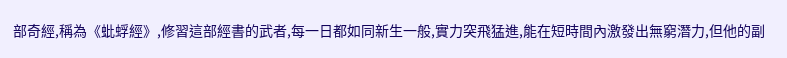部奇經,稱為《蚍蜉經》,修習這部經書的武者,每一日都如同新生一般,實力突飛猛進,能在短時間內激發出無窮潛力,但他的副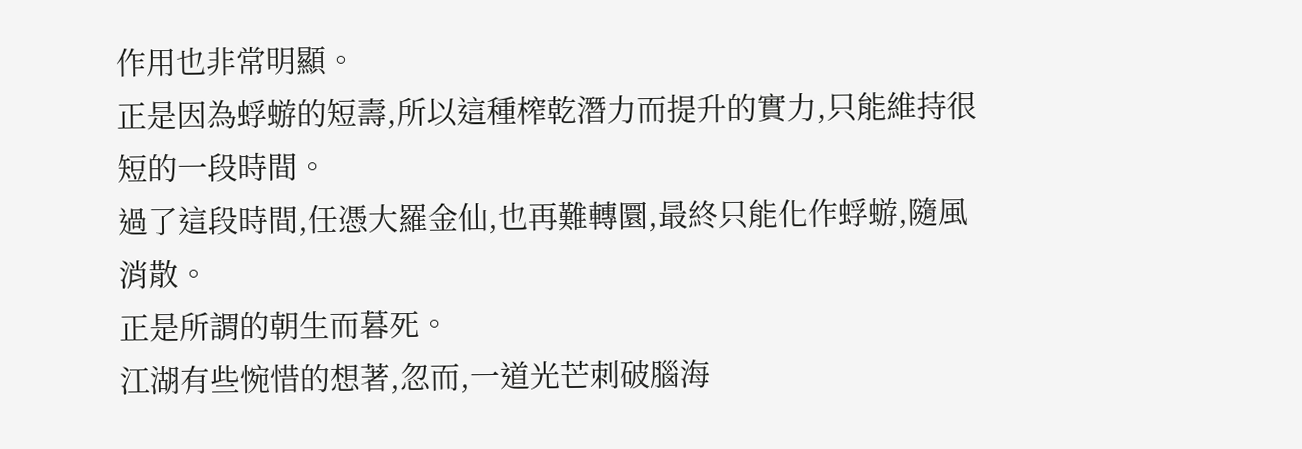作用也非常明顯。
正是因為蜉蝣的短壽,所以這種榨乾潛力而提升的實力,只能維持很短的一段時間。
過了這段時間,任憑大羅金仙,也再難轉圜,最終只能化作蜉蝣,隨風消散。
正是所謂的朝生而暮死。
江湖有些惋惜的想著,忽而,一道光芒刺破腦海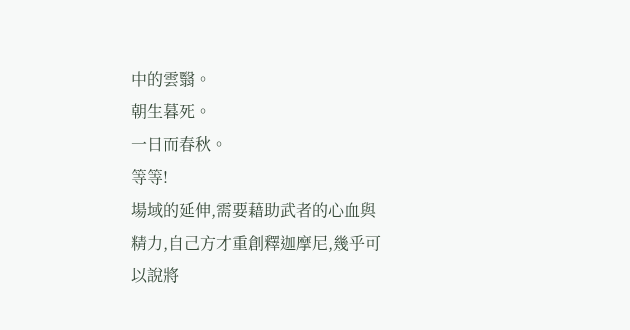中的雲翳。
朝生暮死。
一日而春秋。
等等!
場域的延伸,需要藉助武者的心血與精力,自己方才重創釋迦摩尼,幾乎可以說將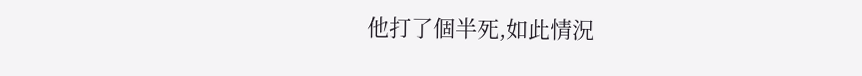他打了個半死,如此情況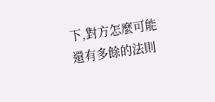下,對方怎麼可能還有多餘的法則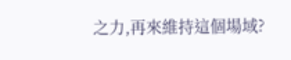之力,再來維持這個場域?